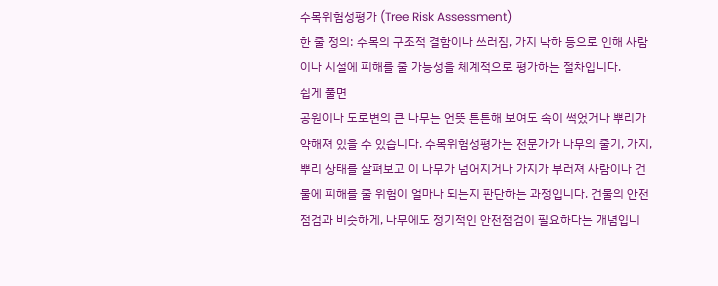수목위험성평가 (Tree Risk Assessment)
한 줄 정의: 수목의 구조적 결함이나 쓰러짐, 가지 낙하 등으로 인해 사람이나 시설에 피해를 줄 가능성을 체계적으로 평가하는 절차입니다.
쉽게 풀면
공원이나 도로변의 큰 나무는 언뜻 튼튼해 보여도 속이 썩었거나 뿌리가 약해져 있을 수 있습니다. 수목위험성평가는 전문가가 나무의 줄기, 가지, 뿌리 상태를 살펴보고 이 나무가 넘어지거나 가지가 부러져 사람이나 건물에 피해를 줄 위험이 얼마나 되는지 판단하는 과정입니다. 건물의 안전점검과 비슷하게, 나무에도 정기적인 안전점검이 필요하다는 개념입니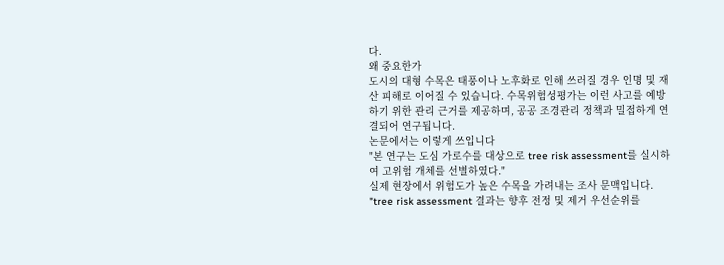다.
왜 중요한가
도시의 대형 수목은 태풍이나 노후화로 인해 쓰러질 경우 인명 및 재산 피해로 이어질 수 있습니다. 수목위험성평가는 이런 사고를 예방하기 위한 관리 근거를 제공하며, 공공 조경관리 정책과 밀접하게 연결되어 연구됩니다.
논문에서는 이렇게 쓰입니다
"본 연구는 도심 가로수를 대상으로 tree risk assessment를 실시하여 고위험 개체를 선별하였다."
실제 현장에서 위험도가 높은 수목을 가려내는 조사 문맥입니다.
"tree risk assessment 결과는 향후 전정 및 제거 우선순위를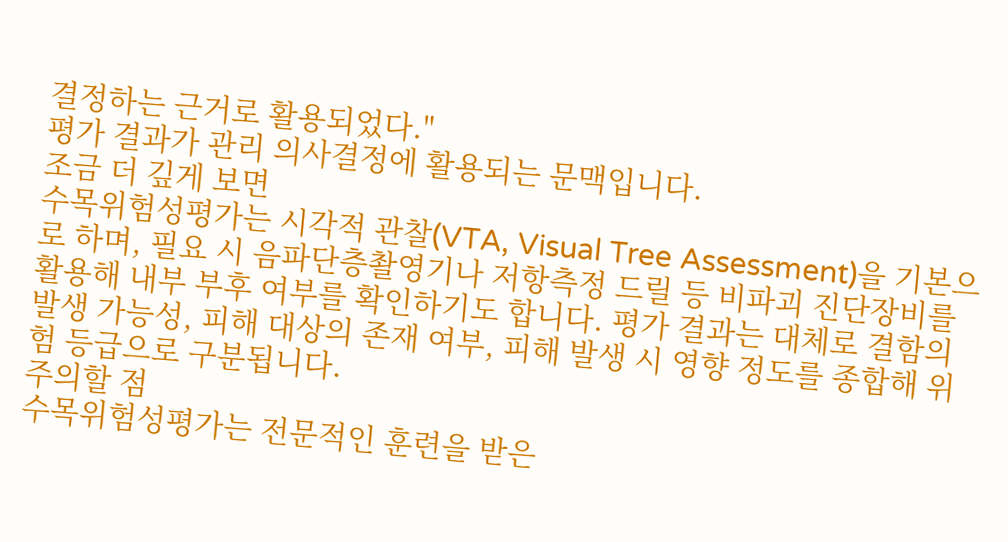결정하는 근거로 활용되었다."
평가 결과가 관리 의사결정에 활용되는 문맥입니다.
조금 더 깊게 보면
수목위험성평가는 시각적 관찰(VTA, Visual Tree Assessment)을 기본으로 하며, 필요 시 음파단층촬영기나 저항측정 드릴 등 비파괴 진단장비를 활용해 내부 부후 여부를 확인하기도 합니다. 평가 결과는 대체로 결함의 발생 가능성, 피해 대상의 존재 여부, 피해 발생 시 영향 정도를 종합해 위험 등급으로 구분됩니다.
주의할 점
수목위험성평가는 전문적인 훈련을 받은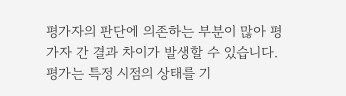평가자의 판단에 의존하는 부분이 많아 평가자 간 결과 차이가 발생할 수 있습니다. 평가는 특정 시점의 상태를 기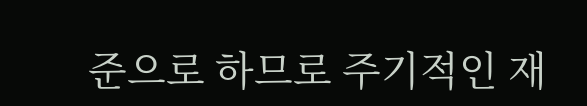준으로 하므로 주기적인 재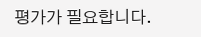평가가 필요합니다.